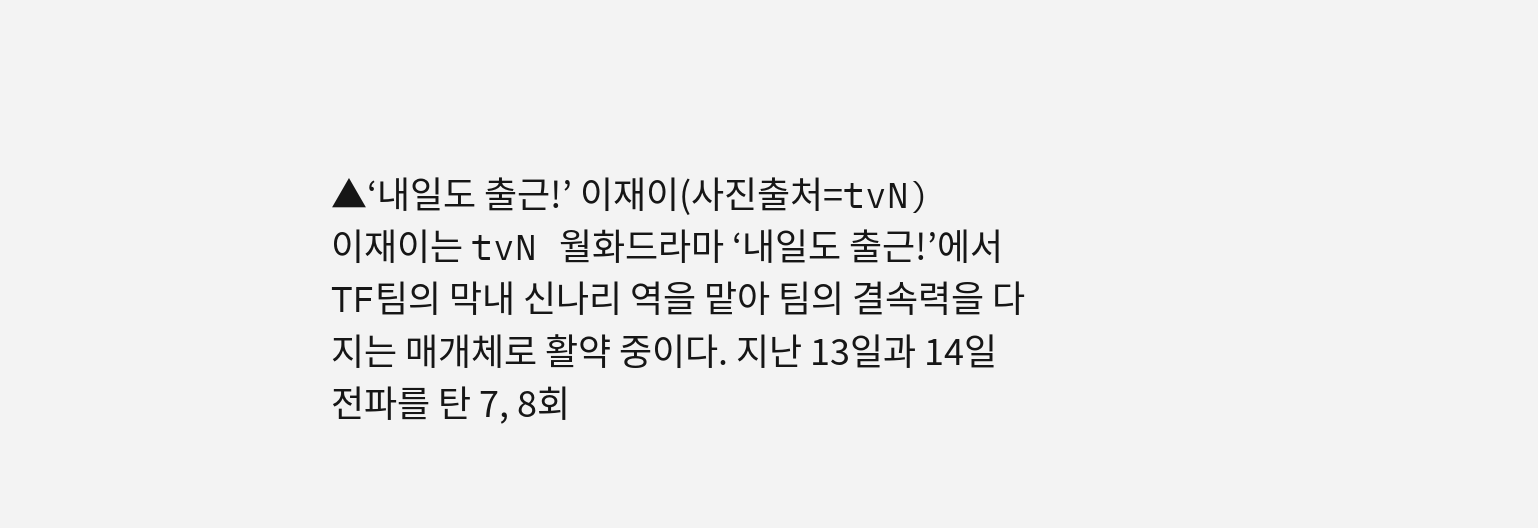▲‘내일도 출근!’ 이재이(사진출처=tvN)
이재이는 tvN 월화드라마 ‘내일도 출근!’에서 TF팀의 막내 신나리 역을 맡아 팀의 결속력을 다지는 매개체로 활약 중이다. 지난 13일과 14일 전파를 탄 7, 8회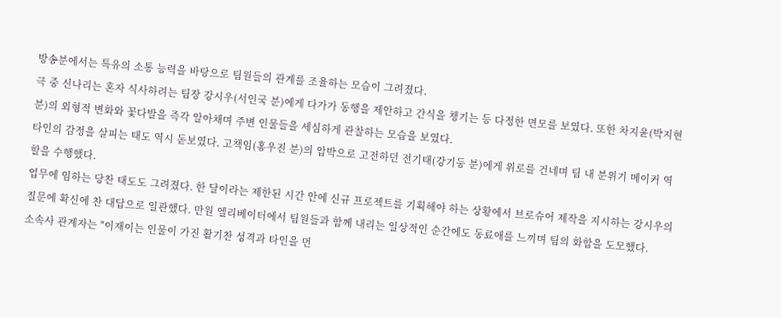방송분에서는 특유의 소통 능력을 바탕으로 팀원들의 관계를 조율하는 모습이 그려졌다.
극 중 신나리는 혼자 식사하려는 팀장 강시우(서인국 분)에게 다가가 동행을 제안하고 간식을 챙기는 등 다정한 면모를 보였다. 또한 차지윤(박지현 분)의 외형적 변화와 꽃다발을 즉각 알아채며 주변 인물들을 세심하게 관찰하는 모습을 보였다.
타인의 감정을 살피는 태도 역시 돋보였다. 고책임(홍우진 분)의 압박으로 고전하던 전기태(강기둥 분)에게 위로를 건네며 팀 내 분위기 메이커 역할을 수행했다.
업무에 임하는 당찬 태도도 그려졌다. 한 달이라는 제한된 시간 안에 신규 프로젝트를 기획해야 하는 상황에서 브로슈어 제작을 지시하는 강시우의 질문에 확신에 찬 대답으로 일관했다. 만원 엘리베이터에서 팀원들과 함께 내리는 일상적인 순간에도 동료애를 느끼며 팀의 화합을 도모했다.
소속사 관계자는 "이재이는 인물이 가진 활기찬 성격과 타인을 먼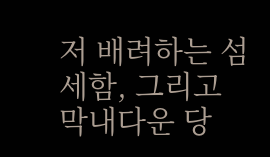저 배려하는 섬세함, 그리고 막내다운 당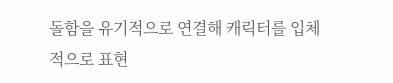돌함을 유기적으로 연결해 캐릭터를 입체적으로 표현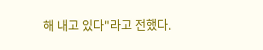해 내고 있다"라고 전했다.